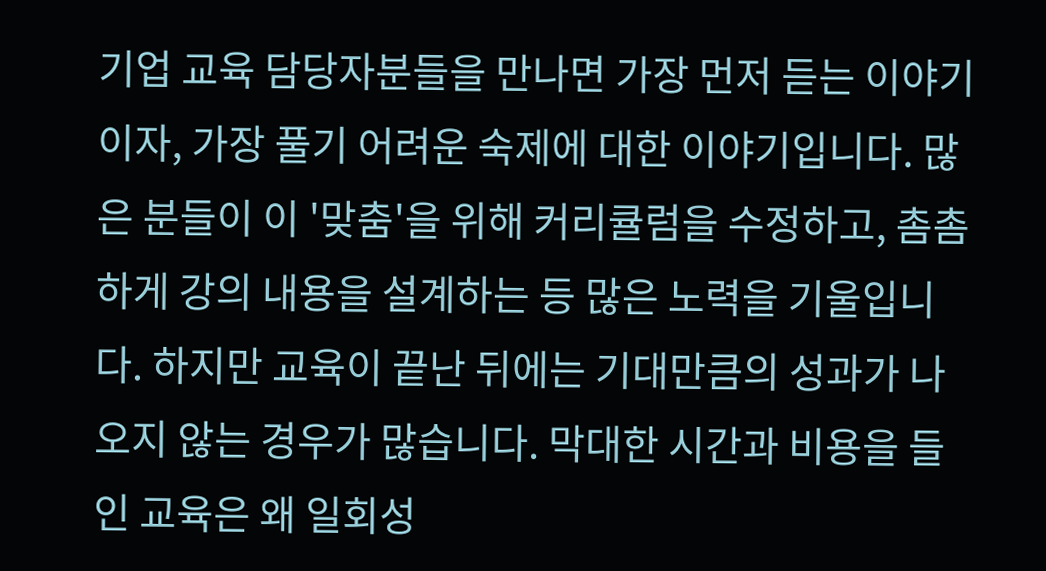기업 교육 담당자분들을 만나면 가장 먼저 듣는 이야기이자, 가장 풀기 어려운 숙제에 대한 이야기입니다. 많은 분들이 이 '맞춤'을 위해 커리큘럼을 수정하고, 촘촘하게 강의 내용을 설계하는 등 많은 노력을 기울입니다. 하지만 교육이 끝난 뒤에는 기대만큼의 성과가 나오지 않는 경우가 많습니다. 막대한 시간과 비용을 들인 교육은 왜 일회성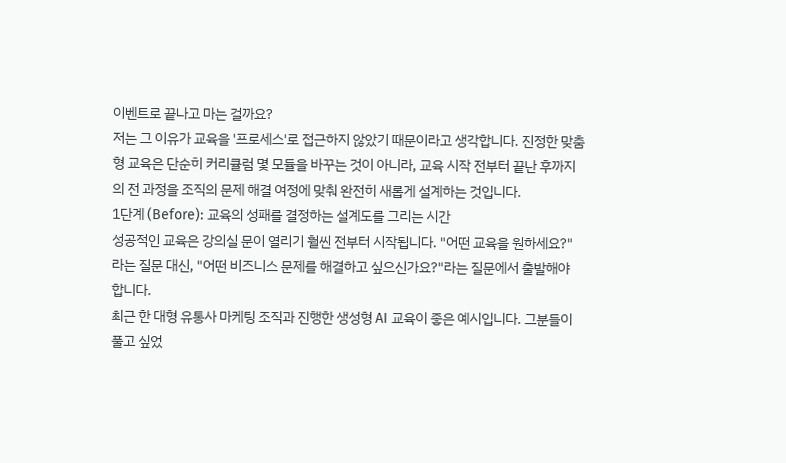이벤트로 끝나고 마는 걸까요?
저는 그 이유가 교육을 '프로세스'로 접근하지 않았기 때문이라고 생각합니다. 진정한 맞춤형 교육은 단순히 커리큘럼 몇 모듈을 바꾸는 것이 아니라, 교육 시작 전부터 끝난 후까지의 전 과정을 조직의 문제 해결 여정에 맞춰 완전히 새롭게 설계하는 것입니다.
1단계 (Before): 교육의 성패를 결정하는 설계도를 그리는 시간
성공적인 교육은 강의실 문이 열리기 훨씬 전부터 시작됩니다. "어떤 교육을 원하세요?"라는 질문 대신, "어떤 비즈니스 문제를 해결하고 싶으신가요?"라는 질문에서 출발해야 합니다.
최근 한 대형 유통사 마케팅 조직과 진행한 생성형 AI 교육이 좋은 예시입니다. 그분들이 풀고 싶었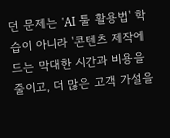던 문제는 'AI 툴 활용법' 학습이 아니라 '콘텐츠 제작에 드는 막대한 시간과 비용을 줄이고, 더 많은 고객 가설을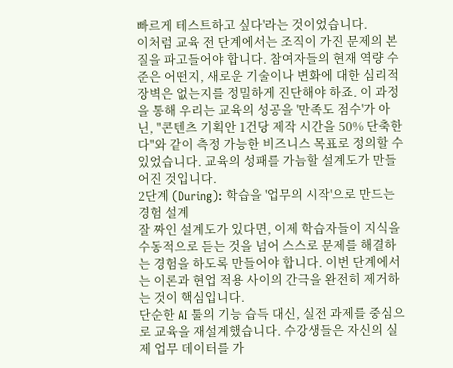빠르게 테스트하고 싶다'라는 것이었습니다.
이처럼 교육 전 단계에서는 조직이 가진 문제의 본질을 파고들어야 합니다. 참여자들의 현재 역량 수준은 어떤지, 새로운 기술이나 변화에 대한 심리적 장벽은 없는지를 정밀하게 진단해야 하죠. 이 과정을 통해 우리는 교육의 성공을 '만족도 점수'가 아닌, "콘텐츠 기획안 1건당 제작 시간을 50% 단축한다"와 같이 측정 가능한 비즈니스 목표로 정의할 수 있었습니다. 교육의 성패를 가늠할 설계도가 만들어진 것입니다.
2단계 (During): 학습을 '업무의 시작'으로 만드는 경험 설계
잘 짜인 설계도가 있다면, 이제 학습자들이 지식을 수동적으로 듣는 것을 넘어 스스로 문제를 해결하는 경험을 하도록 만들어야 합니다. 이번 단계에서는 이론과 현업 적용 사이의 간극을 완전히 제거하는 것이 핵심입니다.
단순한 AI 툴의 기능 습득 대신, 실전 과제를 중심으로 교육을 재설계했습니다. 수강생들은 자신의 실제 업무 데이터를 가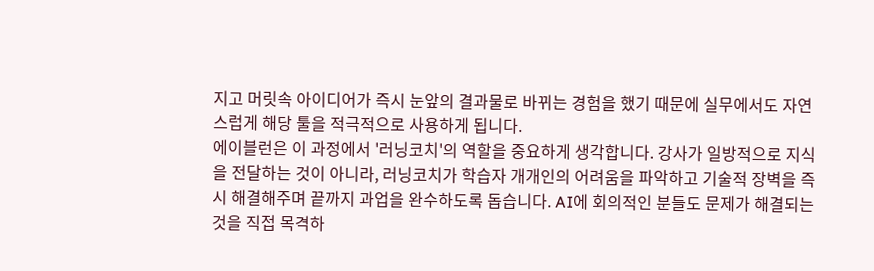지고 머릿속 아이디어가 즉시 눈앞의 결과물로 바뀌는 경험을 했기 때문에 실무에서도 자연스럽게 해당 툴을 적극적으로 사용하게 됩니다.
에이블런은 이 과정에서 '러닝코치'의 역할을 중요하게 생각합니다. 강사가 일방적으로 지식을 전달하는 것이 아니라, 러닝코치가 학습자 개개인의 어려움을 파악하고 기술적 장벽을 즉시 해결해주며 끝까지 과업을 완수하도록 돕습니다. AI에 회의적인 분들도 문제가 해결되는 것을 직접 목격하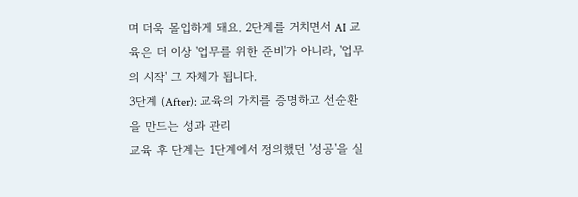며 더욱 몰입하게 돼요. 2단계를 거치면서 AI 교육은 더 이상 '업무를 위한 준비'가 아니라, '업무의 시작' 그 자체가 됩니다.
3단계 (After): 교육의 가치를 증명하고 선순환을 만드는 성과 관리
교육 후 단계는 1단계에서 정의했던 '성공'을 실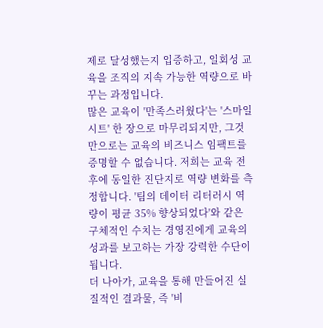제로 달성했는지 입증하고, 일회성 교육을 조직의 지속 가능한 역량으로 바꾸는 과정입니다.
많은 교육이 '만족스러웠다'는 '스마일 시트' 한 장으로 마무리되지만, 그것만으로는 교육의 비즈니스 임팩트를 증명할 수 없습니다. 저희는 교육 전후에 동일한 진단지로 역량 변화를 측정합니다. '팀의 데이터 리터러시 역량이 평균 35% 향상되었다'와 같은 구체적인 수치는 경영진에게 교육의 성과를 보고하는 가장 강력한 수단이 됩니다.
더 나아가, 교육을 통해 만들어진 실질적인 결과물, 즉 '비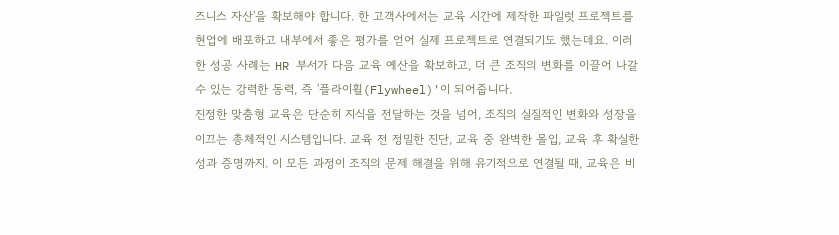즈니스 자산'을 확보해야 합니다. 한 고객사에서는 교육 시간에 제작한 파일럿 프로젝트를 현업에 배포하고 내부에서 좋은 평가를 얻어 실제 프로젝트로 연결되기도 했는데요. 이러한 성공 사례는 HR 부서가 다음 교육 예산을 확보하고, 더 큰 조직의 변화를 이끌어 나갈 수 있는 강력한 동력, 즉 '플라이휠(Flywheel)'이 되어줍니다.
진정한 맞춤형 교육은 단순히 지식을 전달하는 것을 넘어, 조직의 실질적인 변화와 성장을 이끄는 총체적인 시스템입니다. 교육 전 정밀한 진단, 교육 중 완벽한 몰입, 교육 후 확실한 성과 증명까지. 이 모든 과정이 조직의 문제 해결을 위해 유기적으로 연결될 때, 교육은 비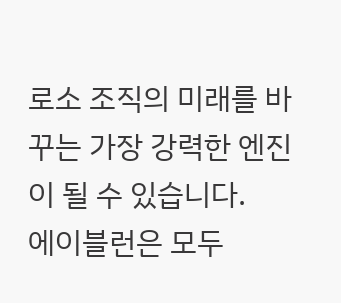로소 조직의 미래를 바꾸는 가장 강력한 엔진이 될 수 있습니다.
에이블런은 모두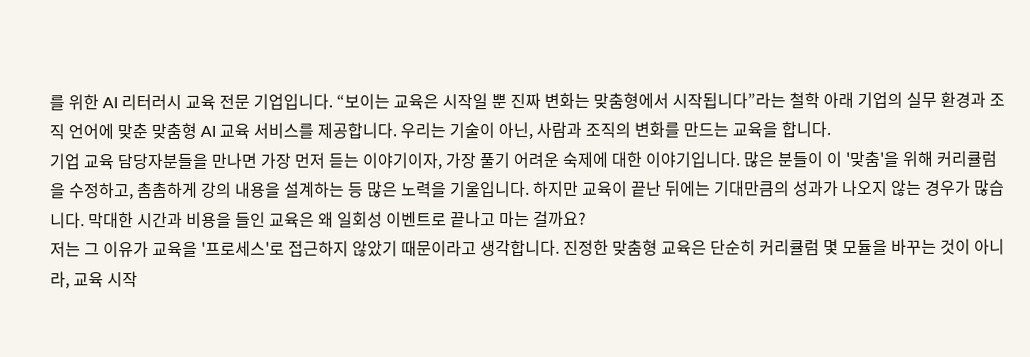를 위한 AI 리터러시 교육 전문 기업입니다. “보이는 교육은 시작일 뿐 진짜 변화는 맞춤형에서 시작됩니다”라는 철학 아래 기업의 실무 환경과 조직 언어에 맞춘 맞춤형 AI 교육 서비스를 제공합니다. 우리는 기술이 아닌, 사람과 조직의 변화를 만드는 교육을 합니다.
기업 교육 담당자분들을 만나면 가장 먼저 듣는 이야기이자, 가장 풀기 어려운 숙제에 대한 이야기입니다. 많은 분들이 이 '맞춤'을 위해 커리큘럼을 수정하고, 촘촘하게 강의 내용을 설계하는 등 많은 노력을 기울입니다. 하지만 교육이 끝난 뒤에는 기대만큼의 성과가 나오지 않는 경우가 많습니다. 막대한 시간과 비용을 들인 교육은 왜 일회성 이벤트로 끝나고 마는 걸까요?
저는 그 이유가 교육을 '프로세스'로 접근하지 않았기 때문이라고 생각합니다. 진정한 맞춤형 교육은 단순히 커리큘럼 몇 모듈을 바꾸는 것이 아니라, 교육 시작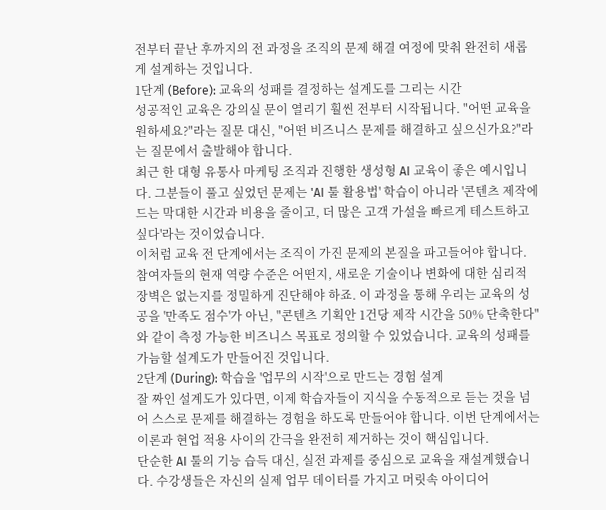전부터 끝난 후까지의 전 과정을 조직의 문제 해결 여정에 맞춰 완전히 새롭게 설계하는 것입니다.
1단계 (Before): 교육의 성패를 결정하는 설계도를 그리는 시간
성공적인 교육은 강의실 문이 열리기 훨씬 전부터 시작됩니다. "어떤 교육을 원하세요?"라는 질문 대신, "어떤 비즈니스 문제를 해결하고 싶으신가요?"라는 질문에서 출발해야 합니다.
최근 한 대형 유통사 마케팅 조직과 진행한 생성형 AI 교육이 좋은 예시입니다. 그분들이 풀고 싶었던 문제는 'AI 툴 활용법' 학습이 아니라 '콘텐츠 제작에 드는 막대한 시간과 비용을 줄이고, 더 많은 고객 가설을 빠르게 테스트하고 싶다'라는 것이었습니다.
이처럼 교육 전 단계에서는 조직이 가진 문제의 본질을 파고들어야 합니다. 참여자들의 현재 역량 수준은 어떤지, 새로운 기술이나 변화에 대한 심리적 장벽은 없는지를 정밀하게 진단해야 하죠. 이 과정을 통해 우리는 교육의 성공을 '만족도 점수'가 아닌, "콘텐츠 기획안 1건당 제작 시간을 50% 단축한다"와 같이 측정 가능한 비즈니스 목표로 정의할 수 있었습니다. 교육의 성패를 가늠할 설계도가 만들어진 것입니다.
2단계 (During): 학습을 '업무의 시작'으로 만드는 경험 설계
잘 짜인 설계도가 있다면, 이제 학습자들이 지식을 수동적으로 듣는 것을 넘어 스스로 문제를 해결하는 경험을 하도록 만들어야 합니다. 이번 단계에서는 이론과 현업 적용 사이의 간극을 완전히 제거하는 것이 핵심입니다.
단순한 AI 툴의 기능 습득 대신, 실전 과제를 중심으로 교육을 재설계했습니다. 수강생들은 자신의 실제 업무 데이터를 가지고 머릿속 아이디어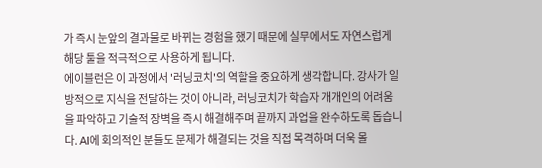가 즉시 눈앞의 결과물로 바뀌는 경험을 했기 때문에 실무에서도 자연스럽게 해당 툴을 적극적으로 사용하게 됩니다.
에이블런은 이 과정에서 '러닝코치'의 역할을 중요하게 생각합니다. 강사가 일방적으로 지식을 전달하는 것이 아니라, 러닝코치가 학습자 개개인의 어려움을 파악하고 기술적 장벽을 즉시 해결해주며 끝까지 과업을 완수하도록 돕습니다. AI에 회의적인 분들도 문제가 해결되는 것을 직접 목격하며 더욱 몰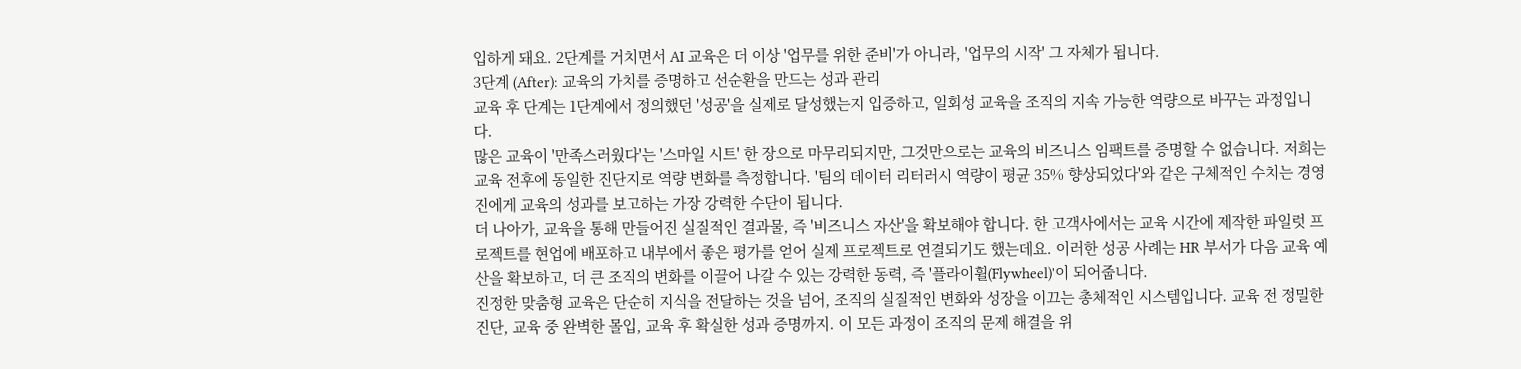입하게 돼요. 2단계를 거치면서 AI 교육은 더 이상 '업무를 위한 준비'가 아니라, '업무의 시작' 그 자체가 됩니다.
3단계 (After): 교육의 가치를 증명하고 선순환을 만드는 성과 관리
교육 후 단계는 1단계에서 정의했던 '성공'을 실제로 달성했는지 입증하고, 일회성 교육을 조직의 지속 가능한 역량으로 바꾸는 과정입니다.
많은 교육이 '만족스러웠다'는 '스마일 시트' 한 장으로 마무리되지만, 그것만으로는 교육의 비즈니스 임팩트를 증명할 수 없습니다. 저희는 교육 전후에 동일한 진단지로 역량 변화를 측정합니다. '팀의 데이터 리터러시 역량이 평균 35% 향상되었다'와 같은 구체적인 수치는 경영진에게 교육의 성과를 보고하는 가장 강력한 수단이 됩니다.
더 나아가, 교육을 통해 만들어진 실질적인 결과물, 즉 '비즈니스 자산'을 확보해야 합니다. 한 고객사에서는 교육 시간에 제작한 파일럿 프로젝트를 현업에 배포하고 내부에서 좋은 평가를 얻어 실제 프로젝트로 연결되기도 했는데요. 이러한 성공 사례는 HR 부서가 다음 교육 예산을 확보하고, 더 큰 조직의 변화를 이끌어 나갈 수 있는 강력한 동력, 즉 '플라이휠(Flywheel)'이 되어줍니다.
진정한 맞춤형 교육은 단순히 지식을 전달하는 것을 넘어, 조직의 실질적인 변화와 성장을 이끄는 총체적인 시스템입니다. 교육 전 정밀한 진단, 교육 중 완벽한 몰입, 교육 후 확실한 성과 증명까지. 이 모든 과정이 조직의 문제 해결을 위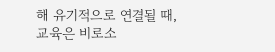해 유기적으로 연결될 때, 교육은 비로소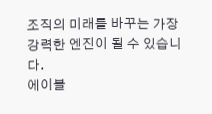조직의 미래를 바꾸는 가장 강력한 엔진이 될 수 있습니다.
에이블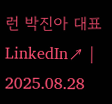런 박진아 대표 LinkedIn↗ | 2025.08.28